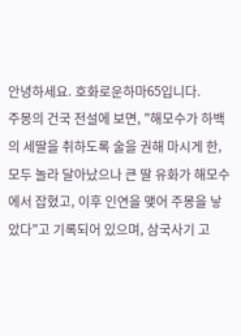안녕하세요. 호화로운하마65입니다.
주몽의 건국 전설에 보면, "해모수가 하백의 세딸을 취하도록 술을 권해 마시게 한, 모두 놀라 달아났으나 큰 딸 유화가 해모수에서 잡혔고, 이후 인연을 맺어 주몽을 낳았다"고 기록되어 있으며, 삼국사기 고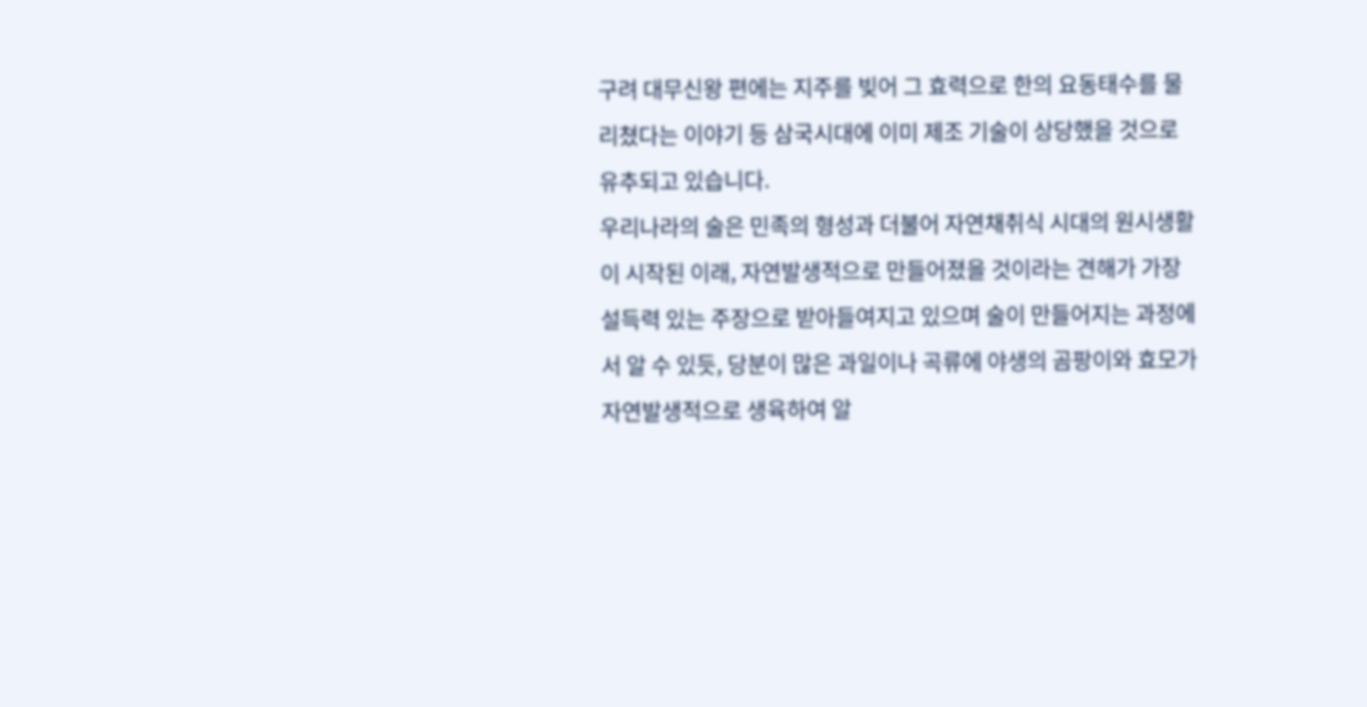구려 대무신왕 편에는 지주를 빚어 그 효력으로 한의 요동태수를 물리쳤다는 이야기 등 삼국시대에 이미 제조 기술이 상당했을 것으로 유추되고 있습니다.
우리나라의 술은 민족의 형성과 더불어 자연채취식 시대의 원시생활이 시작된 이래, 자연발생적으로 만들어졌을 것이라는 견해가 가장 설득력 있는 주장으로 받아들여지고 있으며 술이 만들어지는 과정에서 알 수 있듯, 당분이 많은 과일이나 곡류에 야생의 곰팡이와 효모가 자연발생적으로 생육하여 알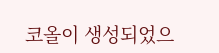코올이 생성되었으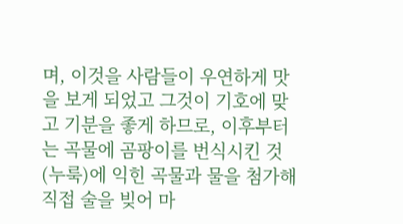며, 이것을 사람들이 우연하게 맛을 보게 되었고 그것이 기호에 맞고 기분을 좋게 하므로, 이후부터는 곡물에 곰팡이를 번식시킨 것(누룩)에 익힌 곡물과 물을 첨가해 직접 술을 빚어 마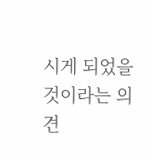시게 되었을 것이라는 의견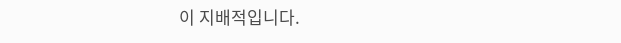이 지배적입니다.